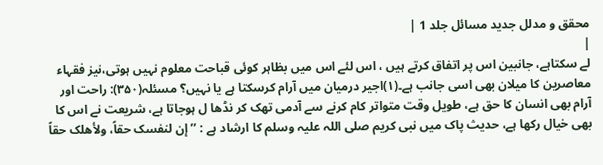محقق و مدلل جدید مسائل جلد 1 |
|
لے سکتاہے، جانبین اس پر اتفاق کرتے ہیں ، اس لئے اس میں بظاہر کوئی قباحت معلوم نہیں ہوتی،نیز فقہاء معاصرین کا میلان بھی اسی جانب ہے۔(۱)اجیر درمیان میں آرام کرسکتا ہے یا نہیں؟ مسئلہ(۳۵۰): راحت اور آرام بھی انسان کا حق ہے، طویل وقت متواتر کام کرنے سے آدمی تھک کر نڈھا ل ہوجاتا ہے، شریعت نے اس کا بھی خیال رکھا ہے، حدیث پاک میں نبی کریم صلی اللہ علیہ وسلم کا ارشاد ہے : ’’ إن لنفسک حقاً، ولأھلک حقاً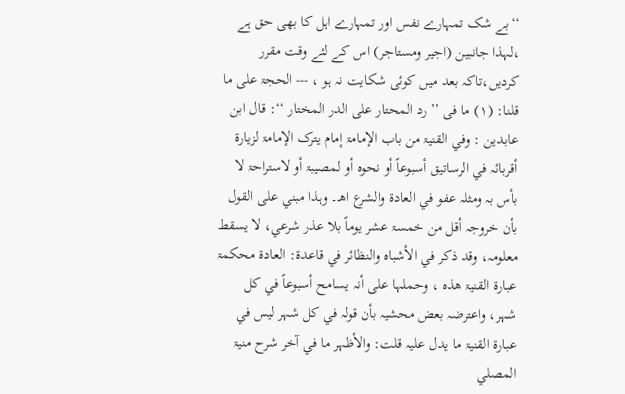‘‘بے شک تمہارے نفس اور تمہارے اہل کا بھی حق ہے ،لہذا جانبین (اجیر ومستاجر) اس کے لئے وقت مقرر کردیں،تاکہ بعد میں کوئی شکایت نہ ہو ، --- الحجۃ علی ما قلنا: (۱) ما فی ’’ رد المحتار علی الدر المختار ‘‘: قال ابن عابدین : وفي القنیۃ من باب الإمامۃ إمام یترک الإمامۃ لزیارۃ أقربائہ في الرساتیق أسبوعاً أو نحوہ أو لمصیبۃ أو لاستراحۃ لا بأس بہ ومثلہ عفو في العادۃ والشرع اھـ۔ وہذا مبني علی القول بأن خروجہ أقل من خمسۃ عشر یوماً بلا عذر شرعي، لا یسقط معلومہ، وقد ذکر في الأشباہ والنظائر في قاعدۃ: العادۃ محکمۃ عبارۃ القنیۃ ھذہ ، وحملہا علی أنہ یسامح أسبوعاً في کل شہر، واعترضہ بعض محشیہ بأن قولہ في کل شہر لیس في عبارۃ القنیۃ ما یدل علیہ قلت: والأظہر ما في آخر شرح منیۃ المصلي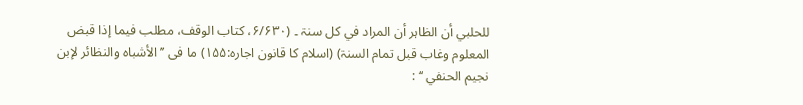للحلبي أن الظاہر أن المراد في کل سنۃ ۔ (۶/۶۳۰، کتاب الوقف، مطلب فیما إذا قبض المعلوم وغاب قبل تمام السنۃ) (اسلام کا قانون اجارہ:۱۵۵) ما فی ’’ الأشباہ والنظائر لإبن نجیم الحنفي ‘‘ :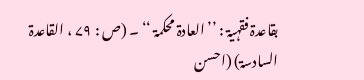بقاعدۃ فقہیۃ : ’’ العادۃ محکمۃ ‘‘ ۔ (ص : ۷۹ ، القاعدۃ السادسۃ) (احسن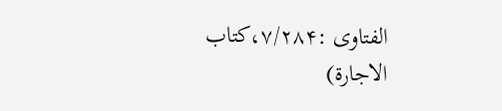الفتاوی :۷/۲۸۴،کتاب الاجارۃ)